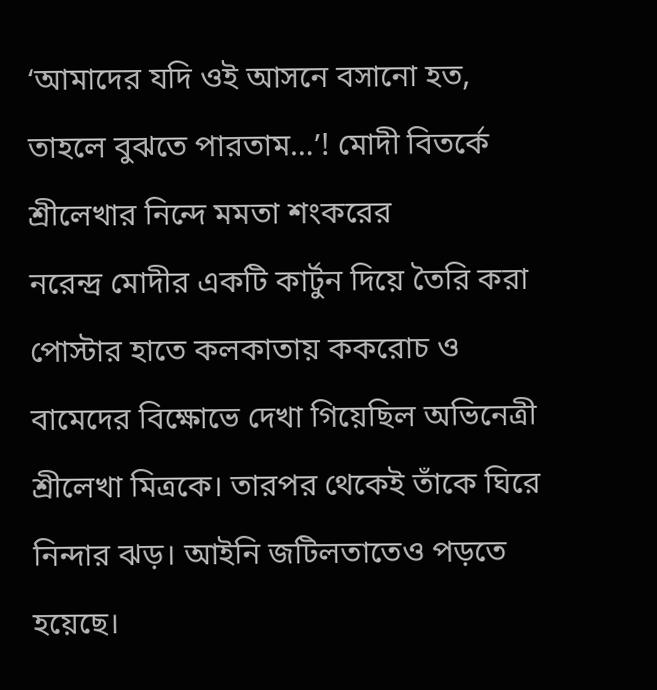‘আমাদের যদি ওই আসনে বসানো হত, তাহলে বুঝতে পারতাম…’! মোদী বিতর্কে শ্রীলেখার নিন্দে মমতা শংকরের
নরেন্দ্র মোদীর একটি কার্টুন দিয়ে তৈরি করা পোস্টার হাতে কলকাতায় ককরোচ ও বামেদের বিক্ষোভে দেখা গিয়েছিল অভিনেত্রী শ্রীলেখা মিত্রকে। তারপর থেকেই তাঁকে ঘিরে নিন্দার ঝড়। আইনি জটিলতাতেও পড়তে হয়েছে।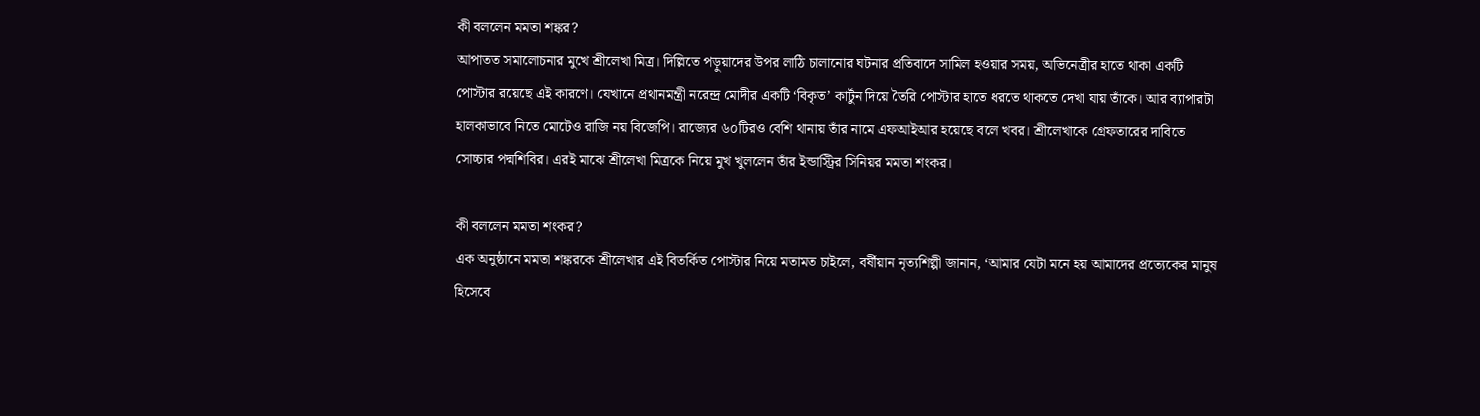কী বললেন মমতা শঙ্কর?
আপাতত সমালোচনার মুখে শ্রীলেখা মিত্র। দিল্লিতে পড়ুয়াদের উপর লাঠি চালানোর ঘটনার প্রতিবাদে সামিল হওয়ার সময়, অভিনেত্রীর হাতে থাকা একটি পোস্টার রয়েছে এই কারণে। যেখানে প্রথানমন্ত্রী নরেন্দ্র মোদীর একটি ‘বিকৃত’ কার্টুন দিয়ে তৈরি পোস্টার হাতে ধরতে থাকতে দেখা যায় তাঁকে। আর ব্যাপারটা হালকাভাবে নিতে মোটেও রাজি নয় বিজেপি। রাজ্যের ৬০টিরও বেশি থানায় তাঁর নামে এফআইআর হয়েছে বলে খবর। শ্রীলেখাকে গ্রেফতারের দাবিতে সোচ্চার পদ্মশিবির। এরই মাঝে শ্রীলেখা মিত্রকে নিয়ে মুখ খুললেন তাঁর ইন্ডাস্ট্রির সিনিয়র মমতা শংকর।

কী বললেন মমতা শংকর?
এক অনুষ্ঠানে মমতা শঙ্করকে শ্রীলেখার এই বিতর্কিত পোস্টার নিয়ে মতামত চাইলে, বর্ষীয়ান নৃত্যশিল্পী জানান, ‘আমার যেটা মনে হয় আমাদের প্রত্যেকের মানুষ হিসেবে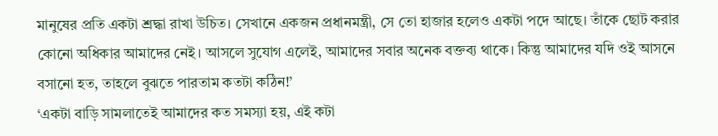মানুষের প্রতি একটা শ্রদ্ধা রাখা উচিত। সেখানে একজন প্রধানমন্ত্রী, সে তো হাজার হলেও একটা পদে আছে। তাঁকে ছোট করার কোনো অধিকার আমাদের নেই। আসলে সুযোগ এলেই, আমাদের সবার অনেক বক্তব্য থাকে। কিন্তু আমাদের যদি ওই আসনে বসানো হত, তাহলে বুঝতে পারতাম কতটা কঠিন!’
‘একটা বাড়ি সামলাতেই আমাদের কত সমস্যা হয়, এই কটা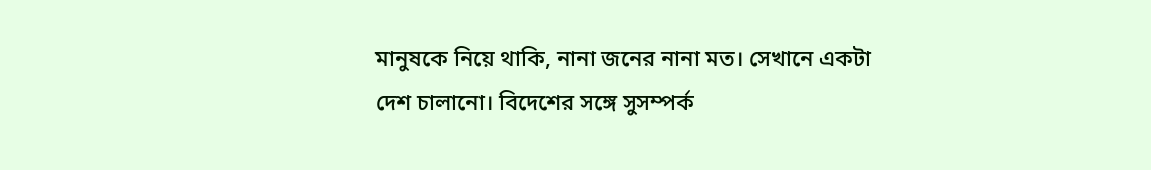মানুষকে নিয়ে থাকি, নানা জনের নানা মত। সেখানে একটা দেশ চালানো। বিদেশের সঙ্গে সুসম্পর্ক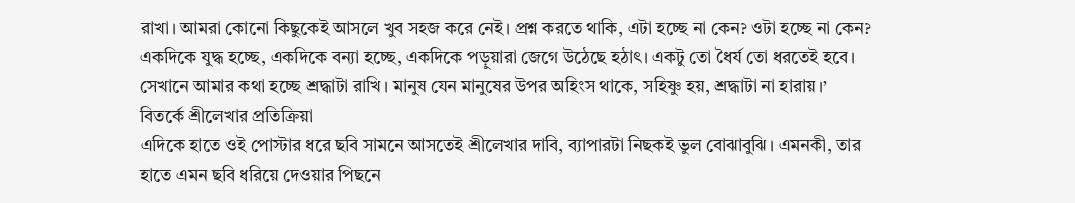রাখা। আমরা কোনো কিছুকেই আসলে খুব সহজ করে নেই। প্রশ্ন করতে থাকি, এটা হচ্ছে না কেন? ওটা হচ্ছে না কেন? একদিকে যুদ্ধ হচ্ছে, একদিকে বন্যা হচ্ছে, একদিকে পড়ুয়ারা জেগে উঠেছে হঠাৎ। একটু তো ধৈর্য তো ধরতেই হবে। সেখানে আমার কথা হচ্ছে শ্রদ্ধাটা রাখি। মানুষ যেন মানুষের উপর অহিংস থাকে, সহিষ্ণু হয়, শ্রদ্ধাটা না হারায়।’
বিতর্কে শ্রীলেখার প্রতিক্রিয়া
এদিকে হাতে ওই পোস্টার ধরে ছবি সামনে আসতেই শ্রীলেখার দাবি, ব্যাপারটা নিছকই ভুল বোঝাবুঝি। এমনকী, তার হাতে এমন ছবি ধরিয়ে দেওয়ার পিছনে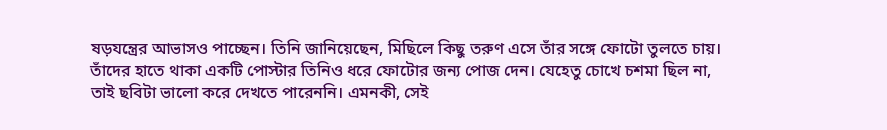ষড়যন্ত্রের আভাসও পাচ্ছেন। তিনি জানিয়েছেন, মিছিলে কিছু তরুণ এসে তাঁর সঙ্গে ফোটো তুলতে চায়। তাঁদের হাতে থাকা একটি পোস্টার তিনিও ধরে ফোটোর জন্য পোজ দেন। যেহেতু চোখে চশমা ছিল না, তাই ছবিটা ভালো করে দেখতে পারেননি। এমনকী, সেই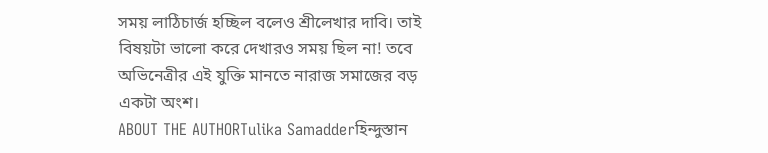সময় লাঠিচার্জ হচ্ছিল বলেও শ্রীলেখার দাবি। তাই বিষয়টা ভালো করে দেখারও সময় ছিল না! তবে অভিনেত্রীর এই যুক্তি মানতে নারাজ সমাজের বড় একটা অংশ।
ABOUT THE AUTHORTulika Samadderহিন্দুস্তান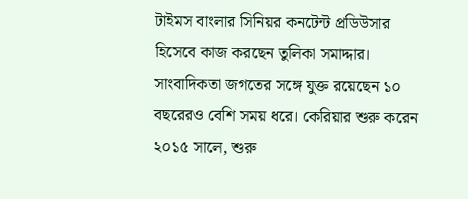টাইমস বাংলার সিনিয়র কনটেন্ট প্রডিউসার হিসেবে কাজ করছেন তুলিকা সমাদ্দার। সাংবাদিকতা জগতের সঙ্গে যুক্ত রয়েছেন ১০ বছরেরও বেশি সময় ধরে। কেরিয়ার শুরু করেন ২০১৫ সালে, শুরু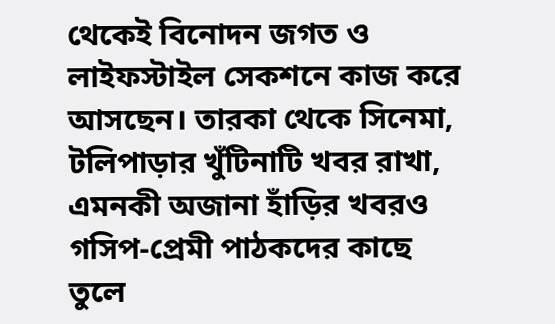থেকেই বিনোদন জগত ও লাইফস্টাইল সেকশনে কাজ করে আসছেন। তারকা থেকে সিনেমা, টলিপাড়ার খুঁটিনাটি খবর রাখা, এমনকী অজানা হাঁড়ির খবরও গসিপ-প্রেমী পাঠকদের কাছে তুলে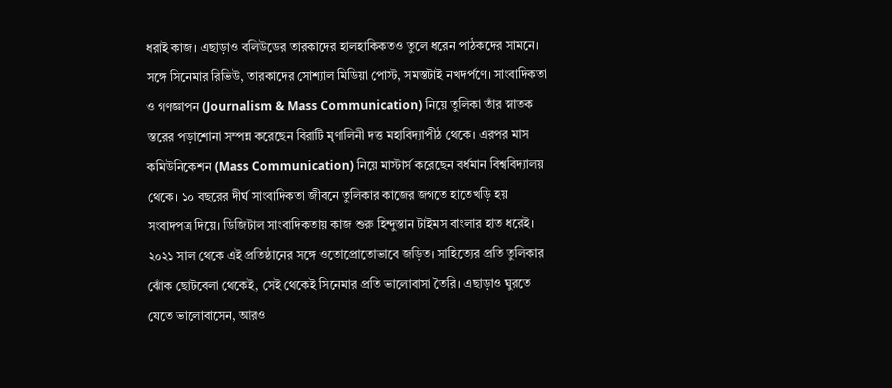ধরাই কাজ। এছাড়াও বলিউডের তারকাদের হালহাকিকতও তুলে ধরেন পাঠকদের সামনে। সঙ্গে সিনেমার রিভিউ, তারকাদের সোশ্যাল মিডিয়া পোস্ট, সমস্তটাই নখদর্পণে। সাংবাদিকতা ও গণজ্ঞাপন (Journalism & Mass Communication) নিয়ে তুলিকা তাঁর স্নাতক স্তরের পড়াশোনা সম্পন্ন করেছেন বিরাটি মৃণালিনী দত্ত মহাবিদ্যাপীঠ থেকে। এরপর মাস কমিউনিকেশন (Mass Communication) নিয়ে মাস্টার্স করেছেন বর্ধমান বিশ্ববিদ্যালয় থেকে। ১০ বছরের দীর্ঘ সাংবাদিকতা জীবনে তুলিকার কাজের জগতে হাতেখড়ি হয় সংবাদপত্র দিয়ে। ডিজিটাল সাংবাদিকতায় কাজ শুরু হিন্দুস্তান টাইমস বাংলার হাত ধরেই। ২০২১ সাল থেকে এই প্রতিষ্ঠানের সঙ্গে ওতোপ্রোতোভাবে জড়িত। সাহিত্যের প্রতি তুলিকার ঝোঁক ছোটবেলা থেকেই, সেই থেকেই সিনেমার প্রতি ভালোবাসা তৈরি। এছাড়াও ঘুরতে যেতে ভালোবাসেন, আরও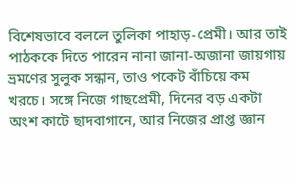বিশেষভাবে বললে তুলিকা পাহাড়-প্রেমী। আর তাই পাঠককে দিতে পারেন নানা জানা-অজানা জায়গায় ভ্রমণের সুলুক সন্ধান, তাও পকেট বাঁচিয়ে কম খরচে। সঙ্গে নিজে গাছপ্রেমী, দিনের বড় একটা অংশ কাটে ছাদবাগানে, আর নিজের প্রাপ্ত জ্ঞান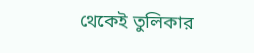থেকেই তুলিকার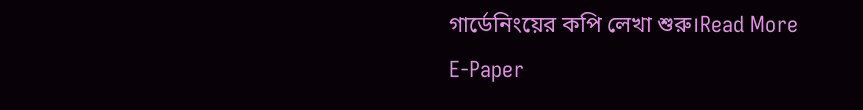গার্ডেনিংয়ের কপি লেখা শুরু।Read More
E-Paper